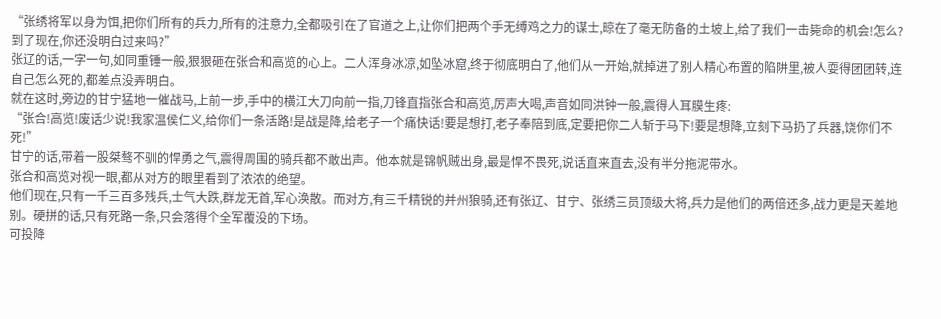“张绣将军以身为饵,把你们所有的兵力,所有的注意力,全都吸引在了官道之上,让你们把两个手无缚鸡之力的谋士,晾在了毫无防备的土坡上,给了我们一击毙命的机会!怎么?到了现在,你还没明白过来吗?”
张辽的话,一字一句,如同重锤一般,狠狠砸在张合和高览的心上。二人浑身冰凉,如坠冰窟,终于彻底明白了,他们从一开始,就掉进了别人精心布置的陷阱里,被人耍得团团转,连自己怎么死的,都差点没弄明白。
就在这时,旁边的甘宁猛地一催战马,上前一步,手中的横江大刀向前一指,刀锋直指张合和高览,厉声大喝,声音如同洪钟一般,震得人耳膜生疼:
“张合!高览!废话少说!我家温侯仁义,给你们一条活路!是战是降,给老子一个痛快话!要是想打,老子奉陪到底,定要把你二人斩于马下!要是想降,立刻下马扔了兵器,饶你们不死!”
甘宁的话,带着一股桀骜不驯的悍勇之气,震得周围的骑兵都不敢出声。他本就是锦帆贼出身,最是悍不畏死,说话直来直去,没有半分拖泥带水。
张合和高览对视一眼,都从对方的眼里看到了浓浓的绝望。
他们现在,只有一千三百多残兵,士气大跌,群龙无首,军心涣散。而对方,有三千精锐的并州狼骑,还有张辽、甘宁、张绣三员顶级大将,兵力是他们的两倍还多,战力更是天差地别。硬拼的话,只有死路一条,只会落得个全军覆没的下场。
可投降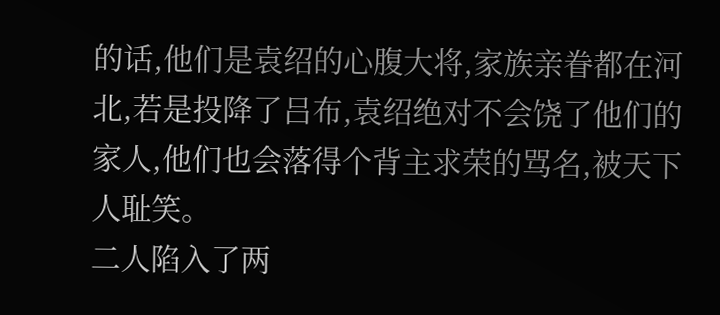的话,他们是袁绍的心腹大将,家族亲眷都在河北,若是投降了吕布,袁绍绝对不会饶了他们的家人,他们也会落得个背主求荣的骂名,被天下人耻笑。
二人陷入了两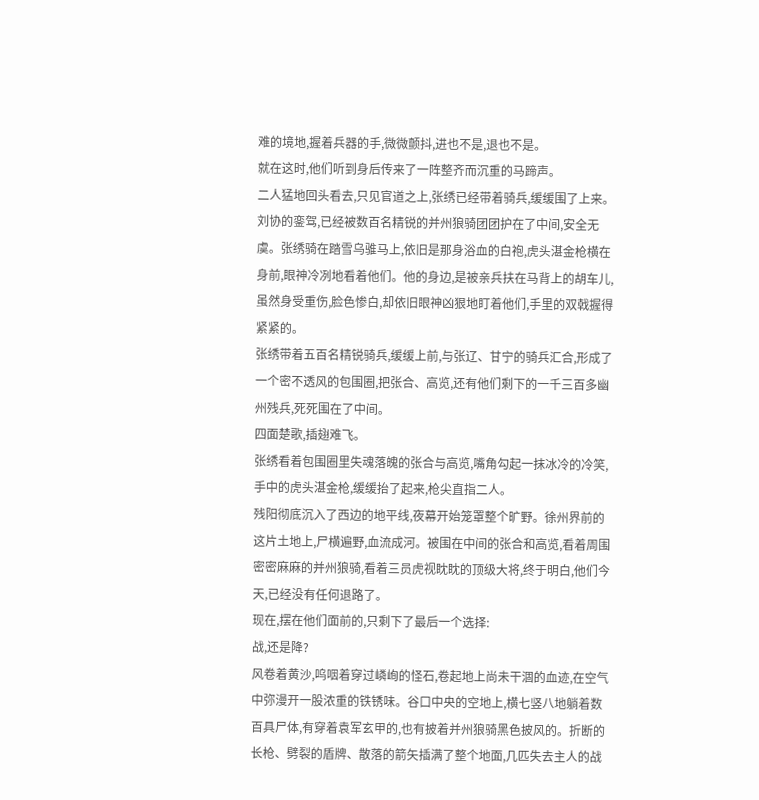难的境地,握着兵器的手,微微颤抖,进也不是,退也不是。
就在这时,他们听到身后传来了一阵整齐而沉重的马蹄声。
二人猛地回头看去,只见官道之上,张绣已经带着骑兵,缓缓围了上来。
刘协的銮驾,已经被数百名精锐的并州狼骑团团护在了中间,安全无虞。张绣骑在踏雪乌骓马上,依旧是那身浴血的白袍,虎头湛金枪横在身前,眼神冷冽地看着他们。他的身边,是被亲兵扶在马背上的胡车儿,虽然身受重伤,脸色惨白,却依旧眼神凶狠地盯着他们,手里的双戟握得紧紧的。
张绣带着五百名精锐骑兵,缓缓上前,与张辽、甘宁的骑兵汇合,形成了一个密不透风的包围圈,把张合、高览,还有他们剩下的一千三百多幽州残兵,死死围在了中间。
四面楚歌,插翅难飞。
张绣看着包围圈里失魂落魄的张合与高览,嘴角勾起一抹冰冷的冷笑,手中的虎头湛金枪,缓缓抬了起来,枪尖直指二人。
残阳彻底沉入了西边的地平线,夜幕开始笼罩整个旷野。徐州界前的这片土地上,尸横遍野,血流成河。被围在中间的张合和高览,看着周围密密麻麻的并州狼骑,看着三员虎视眈眈的顶级大将,终于明白,他们今天,已经没有任何退路了。
现在,摆在他们面前的,只剩下了最后一个选择:
战,还是降?
风卷着黄沙,呜咽着穿过嶙峋的怪石,卷起地上尚未干涸的血迹,在空气中弥漫开一股浓重的铁锈味。谷口中央的空地上,横七竖八地躺着数百具尸体,有穿着袁军玄甲的,也有披着并州狼骑黑色披风的。折断的长枪、劈裂的盾牌、散落的箭矢插满了整个地面,几匹失去主人的战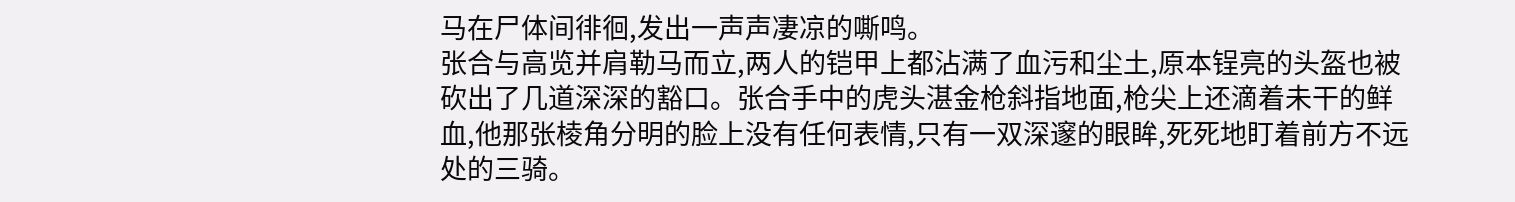马在尸体间徘徊,发出一声声凄凉的嘶鸣。
张合与高览并肩勒马而立,两人的铠甲上都沾满了血污和尘土,原本锃亮的头盔也被砍出了几道深深的豁口。张合手中的虎头湛金枪斜指地面,枪尖上还滴着未干的鲜血,他那张棱角分明的脸上没有任何表情,只有一双深邃的眼眸,死死地盯着前方不远处的三骑。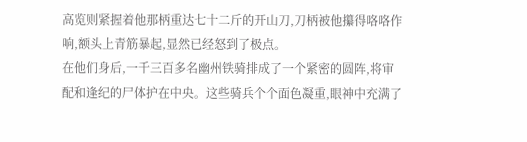高览则紧握着他那柄重达七十二斤的开山刀,刀柄被他攥得咯咯作响,额头上青筋暴起,显然已经怒到了极点。
在他们身后,一千三百多名幽州铁骑排成了一个紧密的圆阵,将审配和逢纪的尸体护在中央。这些骑兵个个面色凝重,眼神中充满了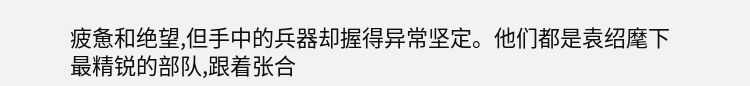疲惫和绝望,但手中的兵器却握得异常坚定。他们都是袁绍麾下最精锐的部队,跟着张合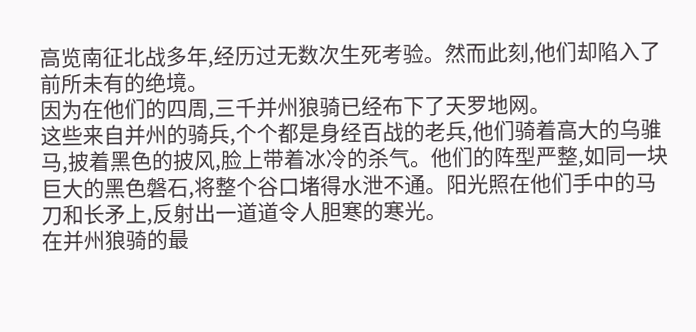高览南征北战多年,经历过无数次生死考验。然而此刻,他们却陷入了前所未有的绝境。
因为在他们的四周,三千并州狼骑已经布下了天罗地网。
这些来自并州的骑兵,个个都是身经百战的老兵,他们骑着高大的乌骓马,披着黑色的披风,脸上带着冰冷的杀气。他们的阵型严整,如同一块巨大的黑色磐石,将整个谷口堵得水泄不通。阳光照在他们手中的马刀和长矛上,反射出一道道令人胆寒的寒光。
在并州狼骑的最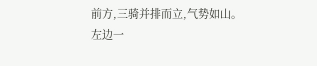前方,三骑并排而立,气势如山。
左边一